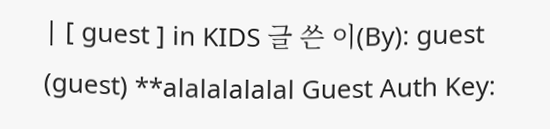| [ guest ] in KIDS 글 쓴 이(By): guest (guest) **alalalalalal Guest Auth Key: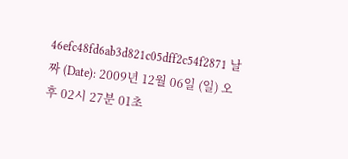46efc48fd6ab3d821c05dff2c54f2871 날 짜 (Date): 2009년 12월 06일 (일) 오후 02시 27분 01초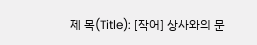제 목(Title): [작어] 상사와의 문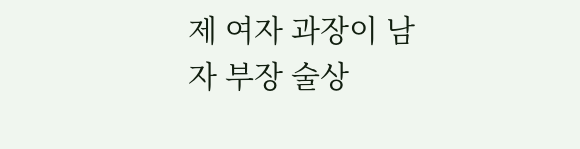제 여자 과장이 남자 부장 술상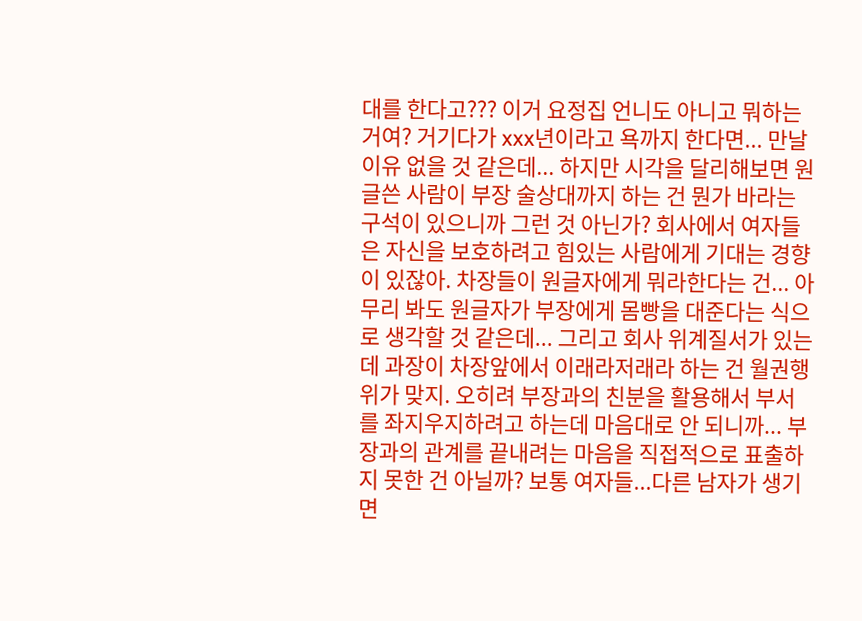대를 한다고??? 이거 요정집 언니도 아니고 뭐하는 거여? 거기다가 xxx년이라고 욕까지 한다면... 만날 이유 없을 것 같은데... 하지만 시각을 달리해보면 원글쓴 사람이 부장 술상대까지 하는 건 뭔가 바라는 구석이 있으니까 그런 것 아닌가? 회사에서 여자들은 자신을 보호하려고 힘있는 사람에게 기대는 경향이 있잖아. 차장들이 원글자에게 뭐라한다는 건... 아무리 봐도 원글자가 부장에게 몸빵을 대준다는 식으로 생각할 것 같은데... 그리고 회사 위계질서가 있는데 과장이 차장앞에서 이래라저래라 하는 건 월권행위가 맞지. 오히려 부장과의 친분을 활용해서 부서를 좌지우지하려고 하는데 마음대로 안 되니까... 부장과의 관계를 끝내려는 마음을 직접적으로 표출하지 못한 건 아닐까? 보통 여자들...다른 남자가 생기면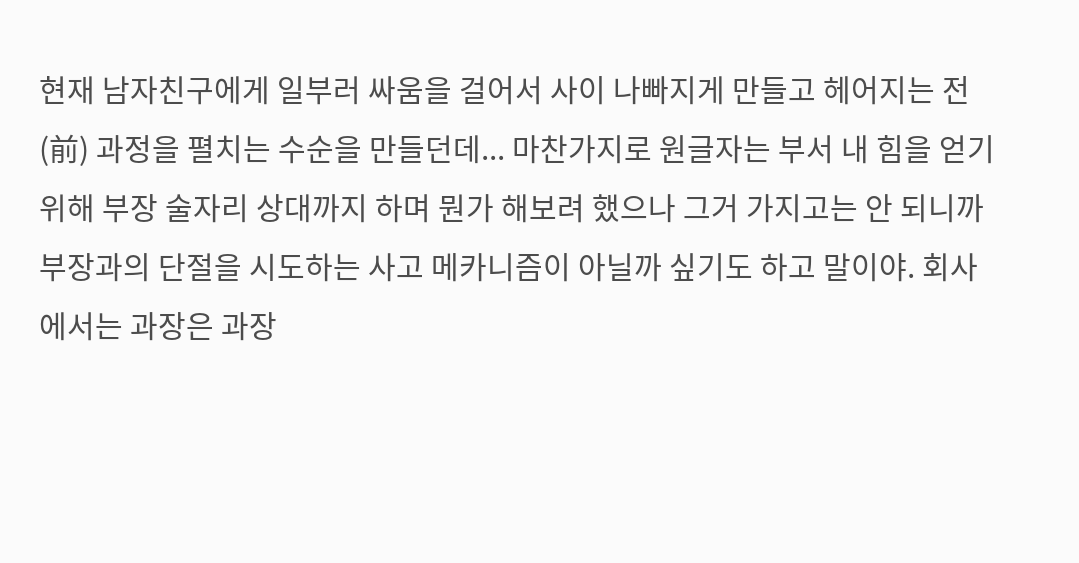현재 남자친구에게 일부러 싸움을 걸어서 사이 나빠지게 만들고 헤어지는 전(前) 과정을 펼치는 수순을 만들던데... 마찬가지로 원글자는 부서 내 힘을 얻기 위해 부장 술자리 상대까지 하며 뭔가 해보려 했으나 그거 가지고는 안 되니까 부장과의 단절을 시도하는 사고 메카니즘이 아닐까 싶기도 하고 말이야. 회사에서는 과장은 과장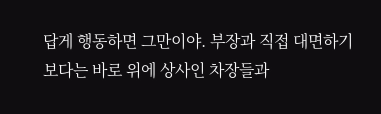답게 행동하면 그만이야. 부장과 직접 대면하기 보다는 바로 위에 상사인 차장들과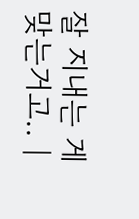잘 지내는 게 맞는거고.. |